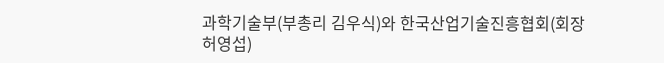과학기술부(부총리 김우식)와 한국산업기술진흥협회(회장 허영섭)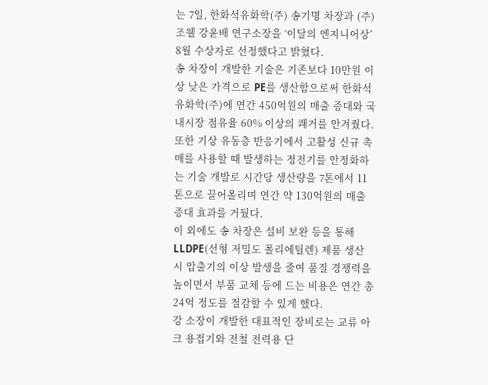는 7일, 한화석유화학(주) 송기명 차장과 (주)조웰 강윤배 연구소장을 ‘이달의 엔지니어상’ 8월 수상자로 선정했다고 밝혔다.
송 차장이 개발한 기술은 기존보다 10만원 이상 낮은 가격으로 PE를 생산함으로써 한화석유화학(주)에 연간 450억원의 매출 증대와 국내시장 점유율 60% 이상의 쾌거를 안겨줬다. 또한 기상 유동층 반응기에서 고활성 신규 촉매를 사용할 때 발생하는 정전기를 안정화하는 기술 개발로 시간당 생산량을 7톤에서 11톤으로 끌어올리며 연간 약 130억원의 매출 증대 효과를 거뒀다.
이 외에도 송 차장은 설비 보완 등을 통해 LLDPE(선형 저밀도 폴리에틸렌) 제품 생산 시 압출기의 이상 발생을 줄여 품질 경쟁력을 높이면서 부품 교체 등에 드는 비용은 연간 총 24억 정도를 절감할 수 있게 했다.
강 소장이 개발한 대표적인 장비로는 교류 아크 용접기와 전철 전력용 단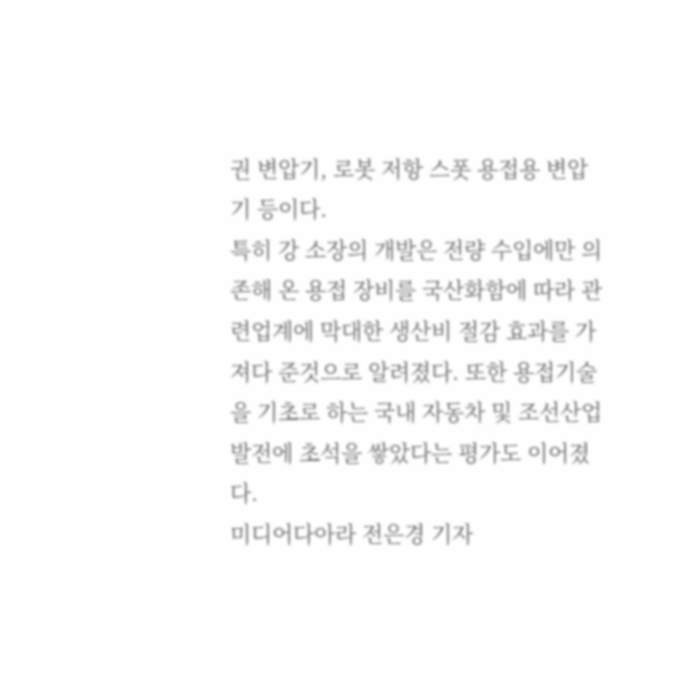권 변압기, 로봇 저항 스폿 용접용 변압기 등이다.
특히 강 소장의 개발은 전량 수입에만 의존해 온 용접 장비를 국산화함에 따라 관련업계에 막대한 생산비 절감 효과를 가져다 준것으로 알려졌다. 또한 용접기술을 기초로 하는 국내 자동차 및 조선산업 발전에 초석을 쌓았다는 평가도 이어졌다.
미디어다아라 전은경 기자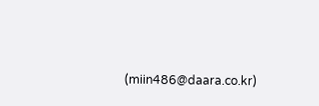(miin486@daara.co.kr)